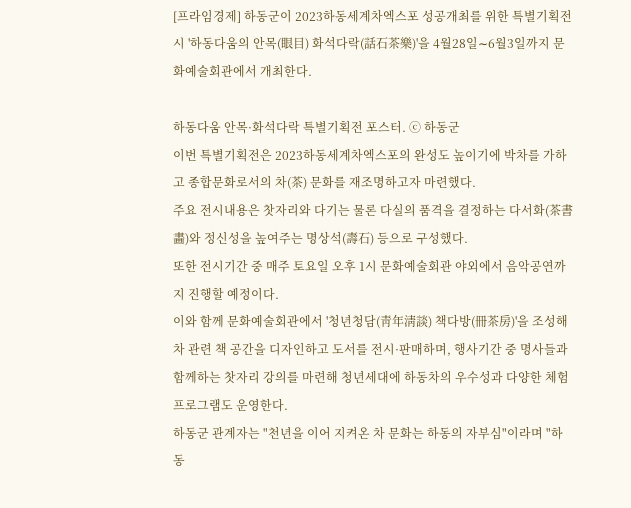[프라임경제] 하동군이 2023하동세계차엑스포 성공개최를 위한 특별기획전시 '하동다움의 안목(眼目) 화석다락(話石茶樂)'을 4월28일∼6월3일까지 문화예술회관에서 개최한다.

하동다움 안목·화석다락 특별기획전 포스터. ⓒ 하동군
이번 특별기획전은 2023하동세계차엑스포의 완성도 높이기에 박차를 가하고 종합문화로서의 차(茶) 문화를 재조명하고자 마련했다.
주요 전시내용은 찻자리와 다기는 물론 다실의 품격을 결정하는 다서화(茶書畵)와 정신성을 높여주는 명상석(壽石) 등으로 구성했다.
또한 전시기간 중 매주 토요일 오후 1시 문화예술회관 야외에서 음악공연까지 진행할 예정이다.
이와 함께 문화예술회관에서 '청년청담(靑年淸談) 책다방(冊茶房)'을 조성해 차 관련 책 공간을 디자인하고 도서를 전시·판매하며, 행사기간 중 명사들과 함께하는 찻자리 강의를 마련해 청년세대에 하동차의 우수성과 다양한 체험 프로그램도 운영한다.
하동군 관계자는 "천년을 이어 지켜온 차 문화는 하동의 자부심"이라며 "하동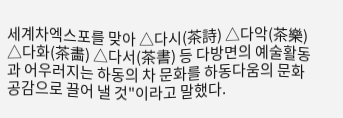세계차엑스포를 맞아 △다시(茶詩) △다악(茶樂) △다화(茶畵) △다서(茶書) 등 다방면의 예술활동과 어우러지는 하동의 차 문화를 하동다움의 문화공감으로 끌어 낼 것"이라고 말했다.